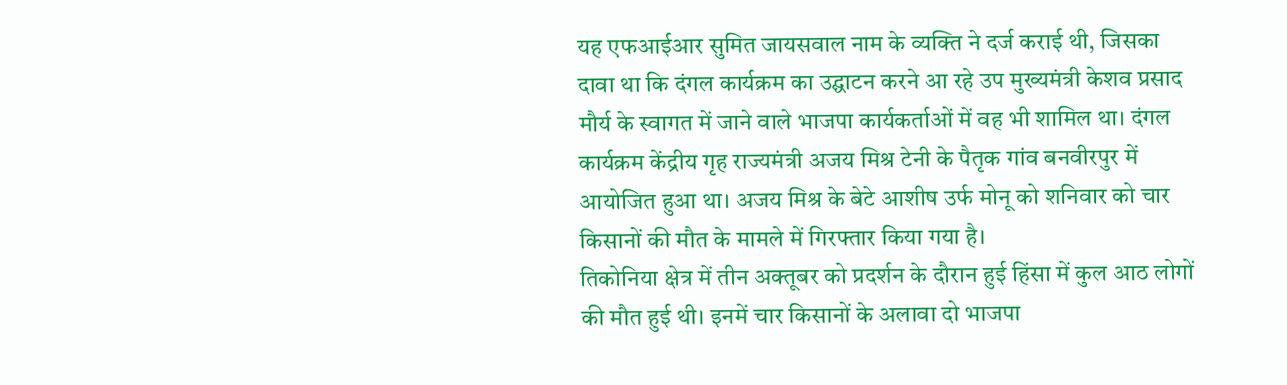यह एफआईआर सुमित जायसवाल नाम के व्यक्ति ने दर्ज कराई थी, जिसका दावा था कि दंगल कार्यक्रम का उद्घाटन करने आ रहे उप मुख्यमंत्री केशव प्रसाद मौर्य के स्वागत में जाने वाले भाजपा कार्यकर्ताओं में वह भी शामिल था। दंगल कार्यक्रम केंद्रीय गृह राज्यमंत्री अजय मिश्र टेनी के पैतृक गांव बनवीरपुर में आयोजित हुआ था। अजय मिश्र के बेटे आशीष उर्फ मोनू को शनिवार को चार किसानों की मौत के मामले में गिरफ्तार किया गया है।
तिकोनिया क्षेत्र में तीन अक्तूबर को प्रदर्शन के दौरान हुई हिंसा में कुल आठ लोगों की मौत हुई थी। इनमें चार किसानों के अलावा दो भाजपा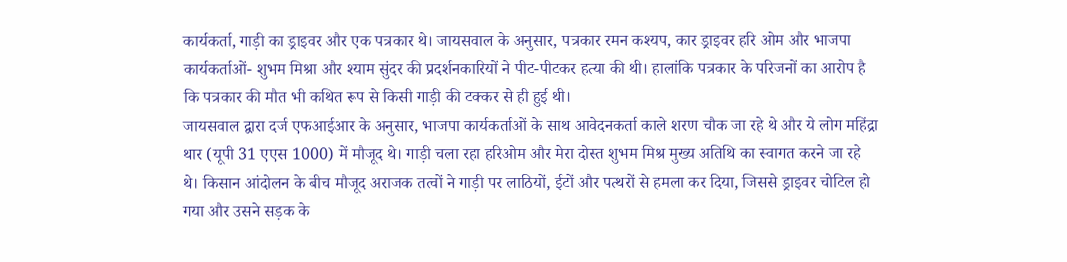कार्यकर्ता, गाड़ी का ड्राइवर और एक पत्रकार थे। जायसवाल के अनुसार, पत्रकार रमन कश्यप, कार ड्राइवर हरि ओम और भाजपा कार्यकर्ताओं- शुभम मिश्रा और श्याम सुंदर की प्रदर्शनकारियों ने पीट-पीटकर हत्या की थी। हालांकि पत्रकार के परिजनों का आरोप है कि पत्रकार की मौत भी कथित रूप से किसी गाड़ी की टक्कर से ही हुई थी।
जायसवाल द्वारा दर्ज एफआईआर के अनुसार, भाजपा कार्यकर्ताओं के साथ आवेदनकर्ता काले शरण चौक जा रहे थे और ये लोग महिंद्रा थार (यूपी 31 एएस 1000) में मौजूद थे। गाड़ी चला रहा हरिओम और मेरा दोस्त शुभम मिश्र मुख्य अतिथि का स्वागत करने जा रहे थे। किसान आंदोलन के बीच मौजूद अराजक तत्वों ने गाड़ी पर लाठियों, ईटों और पत्थरों से हमला कर दिया, जिससे ड्राइवर चोटिल हो गया और उसने सड़क के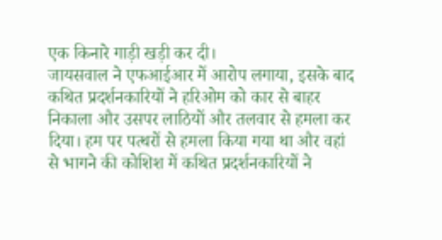एक किनारे गाड़ी खड़ी कर दी।
जायसवाल ने एफआईआर में आरोप लगाया, इसके बाद कथित प्रदर्शनकारियों ने हरिओम को कार से बाहर निकाला और उसपर लाठियों और तलवार से हमला कर दिया। हम पर पत्थरों से हमला किया गया था और वहां से भागने की कोशिश में कथित प्रदर्शनकारियों ने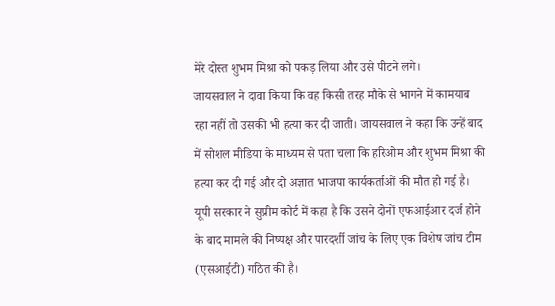मेरे दोस्त शुभम मिश्रा को पकड़ लिया और उसे पीटने लगे।
जायसवाल ने दावा किया कि वह किसी तरह मौके से भागने में कामयाब रहा नहीं तो उसकी भी हत्या कर दी जाती। जायसवाल ने कहा कि उन्हें बाद में सोशल मीडिया के माध्यम से पता चला कि हरिओम और शुभम मिश्रा की हत्या कर दी गई और दो अज्ञात भाजपा कार्यकर्ताओं की मौत हो गई है।
यूपी सरकार ने सुप्रीम कोर्ट में कहा है कि उसने दोनों एफआईआर दर्ज होने के बाद मामले की निष्पक्ष और पारदर्शी जांच के लिए एक विशेष जांच टीम (एसआईटी) गठित की है।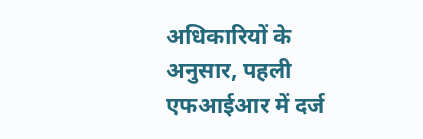अधिकारियों के अनुसार, पहली एफआईआर में दर्ज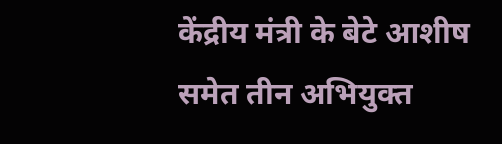केंद्रीय मंत्री के बेटे आशीष समेत तीन अभियुक्त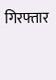गिरफ्तार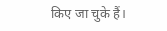किए जा चुके हैं।